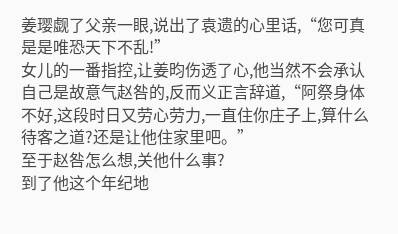姜璎觑了父亲一眼,说出了袁遗的心里话,“您可真是是唯恐天下不乱!”
女儿的一番指控,让姜昀伤透了心,他当然不会承认自己是故意气赵咎的,反而义正言辞道,“阿祭身体不好,这段时日又劳心劳力,一直住你庄子上,算什么待客之道?还是让他住家里吧。”
至于赵咎怎么想,关他什么事?
到了他这个年纪地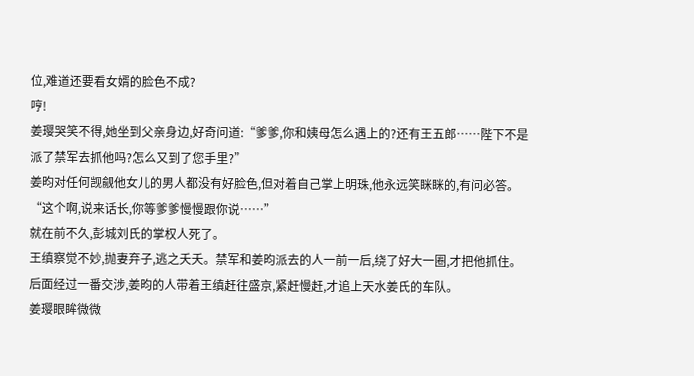位,难道还要看女婿的脸色不成?
哼!
姜璎哭笑不得,她坐到父亲身边,好奇问道:“爹爹,你和姨母怎么遇上的?还有王五郎……陛下不是派了禁军去抓他吗?怎么又到了您手里?”
姜昀对任何觊觎他女儿的男人都没有好脸色,但对着自己掌上明珠,他永远笑眯眯的,有问必答。
“这个啊,说来话长,你等爹爹慢慢跟你说……”
就在前不久,彭城刘氏的掌权人死了。
王缜察觉不妙,抛妻弃子,逃之夭夭。禁军和姜昀派去的人一前一后,绕了好大一圈,才把他抓住。
后面经过一番交涉,姜昀的人带着王缜赶往盛京,紧赶慢赶,才追上天水姜氏的车队。
姜璎眼眸微微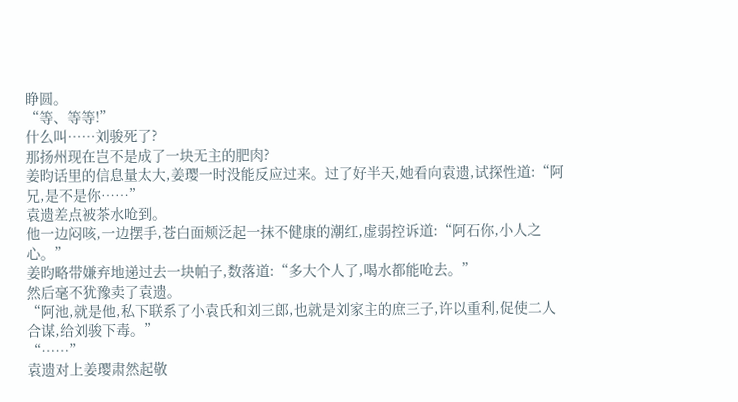睁圆。
“等、等等!”
什么叫……刘骏死了?
那扬州现在岂不是成了一块无主的肥肉?
姜昀话里的信息量太大,姜璎一时没能反应过来。过了好半天,她看向袁遗,试探性道:“阿兄,是不是你……”
袁遗差点被茶水呛到。
他一边闷咳,一边摆手,苍白面颊泛起一抹不健康的潮红,虚弱控诉道:“阿石你,小人之心。”
姜昀略带嫌弃地递过去一块帕子,数落道:“多大个人了,喝水都能呛去。”
然后毫不犹豫卖了袁遗。
“阿池,就是他,私下联系了小袁氏和刘三郎,也就是刘家主的庶三子,许以重利,促使二人合谋,给刘骏下毒。”
“……”
袁遗对上姜璎肃然起敬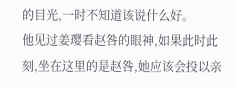的目光,一时不知道该说什么好。
他见过姜璎看赵咎的眼神,如果此时此刻,坐在这里的是赵咎,她应该会投以亲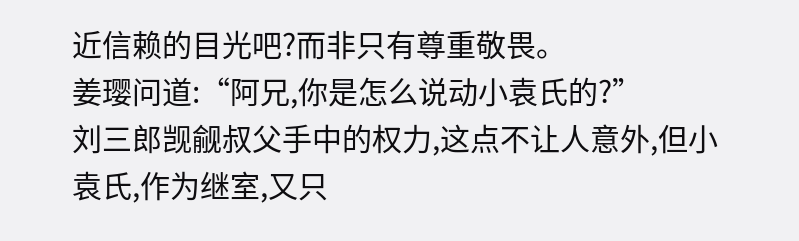近信赖的目光吧?而非只有尊重敬畏。
姜璎问道:“阿兄,你是怎么说动小袁氏的?”
刘三郎觊觎叔父手中的权力,这点不让人意外,但小袁氏,作为继室,又只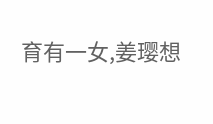育有一女,姜璎想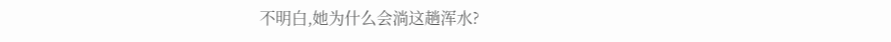不明白,她为什么会淌这趟浑水?